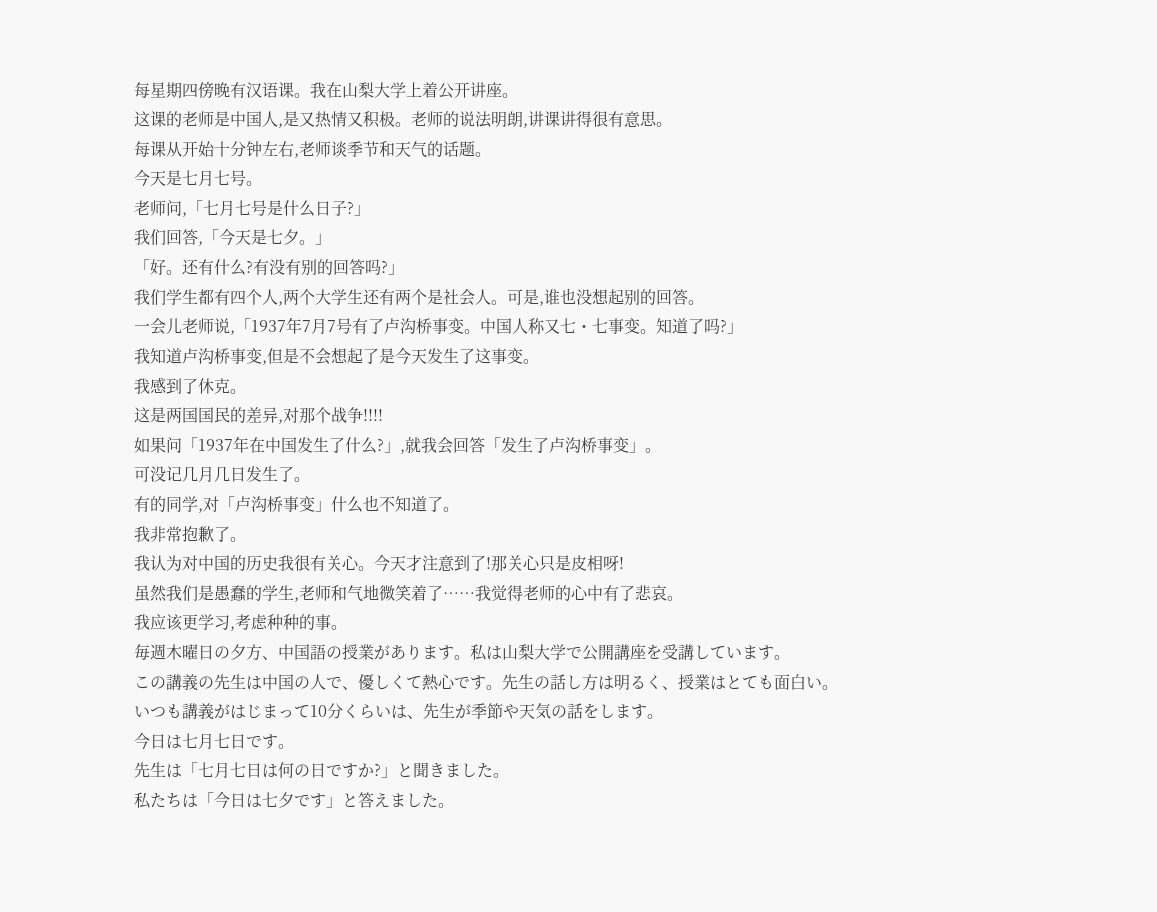每星期四傍晚有汉语课。我在山梨大学上着公开讲座。
这课的老师是中国人,是又热情又积极。老师的说法明朗,讲课讲得很有意思。
每课从开始十分钟左右,老师谈季节和天气的话题。
今天是七月七号。
老师问,「七月七号是什么日子?」
我们回答,「今天是七夕。」
「好。还有什么?有没有别的回答吗?」
我们学生都有四个人,两个大学生还有两个是社会人。可是,谁也没想起别的回答。
一会儿老师说,「1937年7月7号有了卢沟桥事变。中国人称又七・七事变。知道了吗?」
我知道卢沟桥事变,但是不会想起了是今天发生了这事变。
我感到了休克。
这是两国国民的差异,对那个战争!!!!
如果问「1937年在中国发生了什么?」,就我会回答「发生了卢沟桥事变」。
可没记几月几日发生了。
有的同学,对「卢沟桥事变」什么也不知道了。
我非常抱歉了。
我认为对中国的历史我很有关心。今天才注意到了!那关心只是皮相呀!
虽然我们是愚蠢的学生,老师和气地微笑着了……我觉得老师的心中有了悲哀。
我应该更学习,考虑种种的事。
毎週木曜日の夕方、中国語の授業があります。私は山梨大学で公開講座を受講しています。
この講義の先生は中国の人で、優しくて熱心です。先生の話し方は明るく、授業はとても面白い。
いつも講義がはじまって10分くらいは、先生が季節や天気の話をします。
今日は七月七日です。
先生は「七月七日は何の日ですか?」と聞きました。
私たちは「今日は七夕です」と答えました。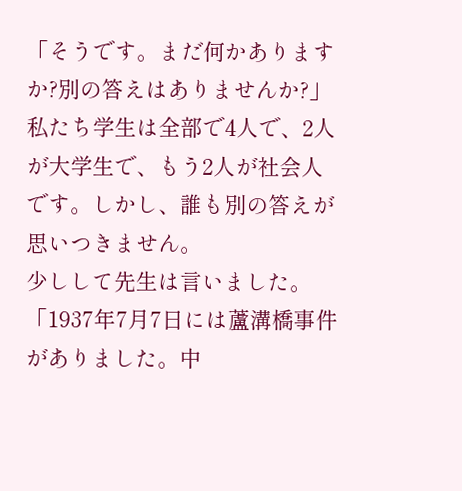「そうです。まだ何かありますか?別の答えはありませんか?」
私たち学生は全部で4人で、2人が大学生で、もう2人が社会人です。しかし、誰も別の答えが思いつきません。
少しして先生は言いました。「1937年7月7日には蘆溝橋事件がありました。中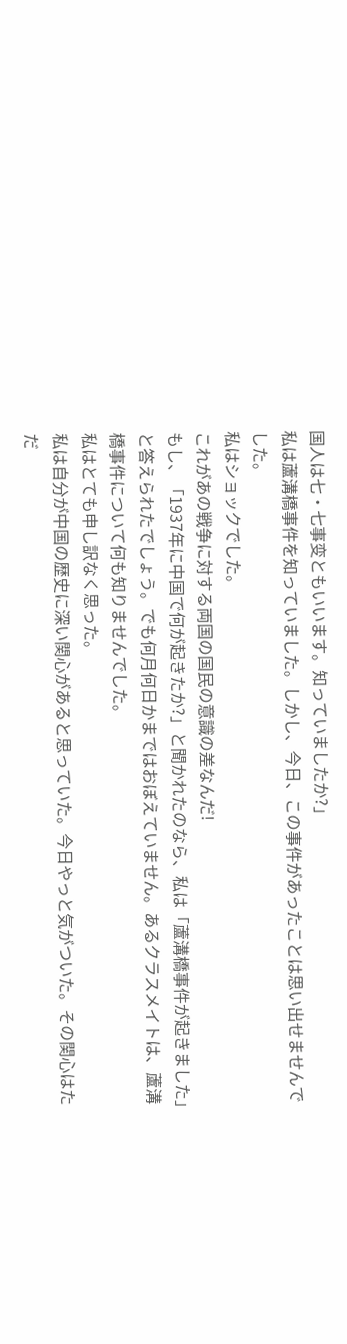国人は七・七事变ともいいます。知っていましたか?」
私は蘆溝橋事件を知っていました。しかし、今日、この事件があったことは思い出せませんでした。
私はショックでした。
これがあの戦争に対する両国の国民の意識の差なんだ!
もし、「1937年に中国で何が起きたか?」と聞かれたのなら、私は「蘆溝橋事件が起きました」と答えられたでしょう。でも何月何日かまではおぼえていません。あるクラスメイトは、蘆溝橋事件について何も知りませんでした。
私はとても申し訳なく思った。
私は自分が中国の歴史に深い関心があると思っていた。今日やっと気がついた。その関心はただ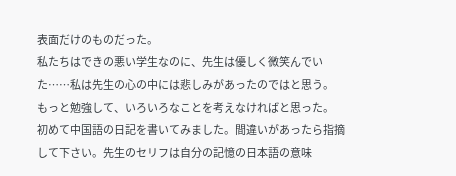表面だけのものだった。
私たちはできの悪い学生なのに、先生は優しく微笑んでいた……私は先生の心の中には悲しみがあったのではと思う。
もっと勉強して、いろいろなことを考えなければと思った。
初めて中国語の日記を書いてみました。間違いがあったら指摘して下さい。先生のセリフは自分の記憶の日本語の意味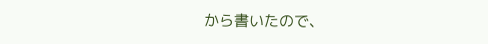から書いたので、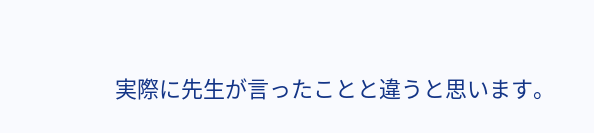実際に先生が言ったことと違うと思います。